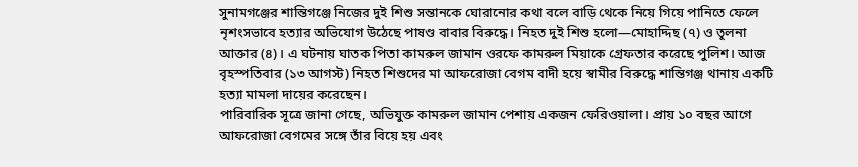সুনামগঞ্জের শান্তিগঞ্জে নিজের দুই শিশু সন্তানকে ঘোরানোর কথা বলে বাড়ি থেকে নিয়ে গিয়ে পানিতে ফেলে নৃশংসভাবে হত্যার অভিযোগ উঠেছে পাষণ্ড বাবার বিরুদ্ধে। নিহত দুই শিশু হলো—মোহাদ্দিছ (৭) ও তুলনা আক্তার (৪)। এ ঘটনায় ঘাতক পিতা কামরুল জামান ওরফে কামরুল মিয়াকে গ্রেফতার করেছে পুলিশ। আজ বৃহস্পতিবার (১৩ আগস্ট) নিহত শিশুদের মা আফরোজা বেগম বাদী হয়ে স্বামীর বিরুদ্ধে শান্তিগঞ্জ থানায় একটি হত্যা মামলা দায়ের করেছেন।
পারিবারিক সূত্রে জানা গেছে, অভিযুক্ত কামরুল জামান পেশায় একজন ফেরিওয়ালা। প্রায় ১০ বছর আগে আফরোজা বেগমের সঙ্গে তাঁর বিয়ে হয় এবং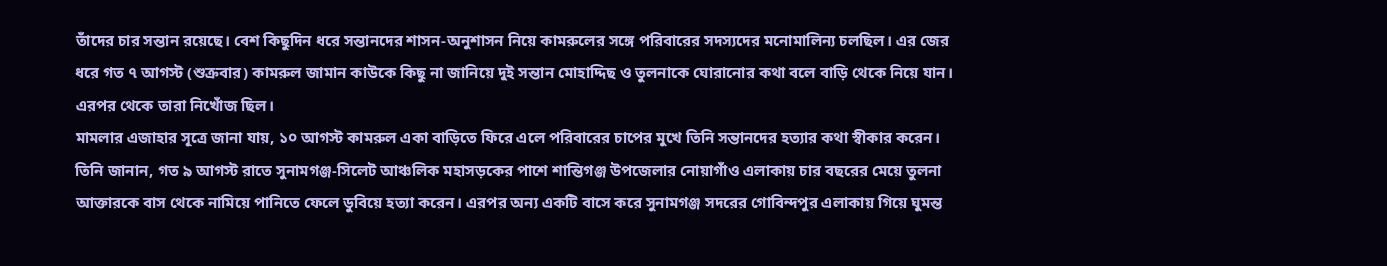তাঁদের চার সন্তান রয়েছে। বেশ কিছুদিন ধরে সন্তানদের শাসন-অনুশাসন নিয়ে কামরুলের সঙ্গে পরিবারের সদস্যদের মনোমালিন্য চলছিল। এর জের ধরে গত ৭ আগস্ট (শুক্রবার) কামরুল জামান কাউকে কিছু না জানিয়ে দুই সন্তান মোহাদ্দিছ ও তুলনাকে ঘোরানোর কথা বলে বাড়ি থেকে নিয়ে যান। এরপর থেকে তারা নিখোঁজ ছিল।
মামলার এজাহার সূত্রে জানা যায়, ১০ আগস্ট কামরুল একা বাড়িতে ফিরে এলে পরিবারের চাপের মুখে তিনি সন্তানদের হত্যার কথা স্বীকার করেন। তিনি জানান, গত ৯ আগস্ট রাতে সুনামগঞ্জ-সিলেট আঞ্চলিক মহাসড়কের পাশে শান্তিগঞ্জ উপজেলার নোয়াগাঁও এলাকায় চার বছরের মেয়ে তুলনা আক্তারকে বাস থেকে নামিয়ে পানিতে ফেলে ডুবিয়ে হত্যা করেন। এরপর অন্য একটি বাসে করে সুনামগঞ্জ সদরের গোবিন্দপুর এলাকায় গিয়ে ঘুমন্ত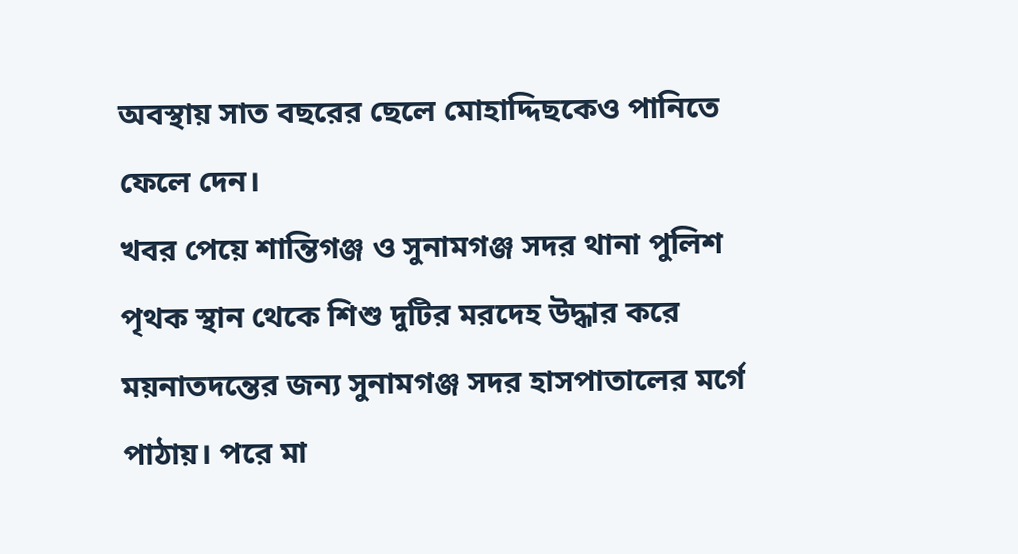অবস্থায় সাত বছরের ছেলে মোহাদ্দিছকেও পানিতে ফেলে দেন।
খবর পেয়ে শান্তিগঞ্জ ও সুনামগঞ্জ সদর থানা পুলিশ পৃথক স্থান থেকে শিশু দুটির মরদেহ উদ্ধার করে ময়নাতদন্তের জন্য সুনামগঞ্জ সদর হাসপাতালের মর্গে পাঠায়। পরে মা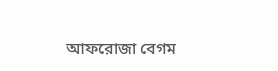আফরোজা বেগম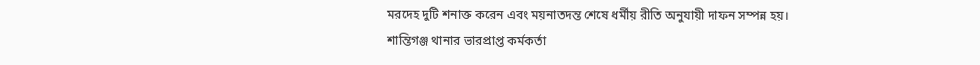মরদেহ দুটি শনাক্ত করেন এবং ময়নাতদন্ত শেষে ধর্মীয় রীতি অনুযায়ী দাফন সম্পন্ন হয়।
শান্তিগঞ্জ থানার ভারপ্রাপ্ত কর্মকর্তা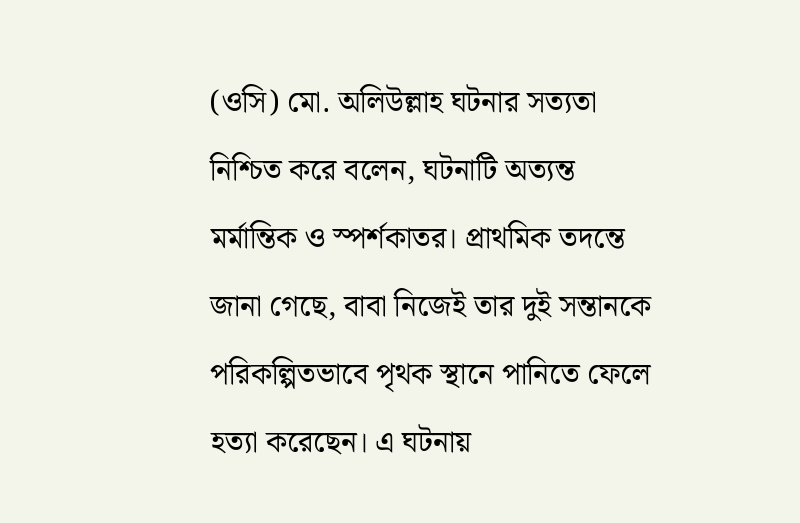(ওসি) মো. অলিউল্লাহ ঘটনার সত্যতা নিশ্চিত করে বলেন, ঘটনাটি অত্যন্ত মর্মান্তিক ও স্পর্শকাতর। প্রাথমিক তদন্তে জানা গেছে, বাবা নিজেই তার দুই সন্তানকে পরিকল্পিতভাবে পৃথক স্থানে পানিতে ফেলে হত্যা করেছেন। এ ঘটনায়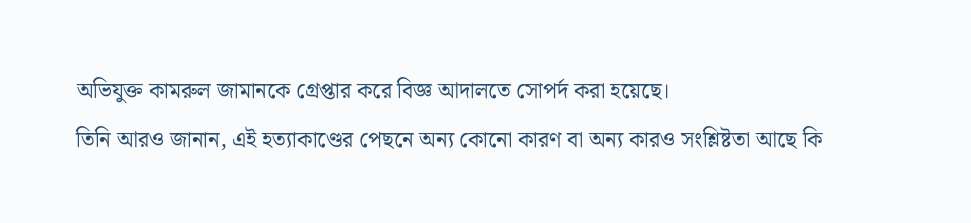অভিযুক্ত কামরুল জামানকে গ্রেপ্তার করে বিজ্ঞ আদালতে সোপর্দ করা হয়েছে।
তিনি আরও জানান, এই হত্যাকাণ্ডের পেছনে অন্য কোনো কারণ বা অন্য কারও সংশ্লিষ্টতা আছে কি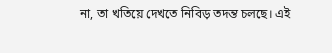না, তা খতিয়ে দেখতে নিবিড় তদন্ত চলছে। এই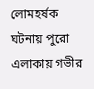লোমহর্ষক ঘটনায় পুরো এলাকায় গভীর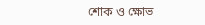শোক ও ক্ষোভ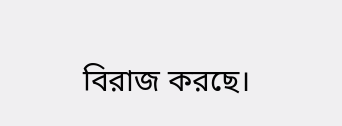বিরাজ করছে।